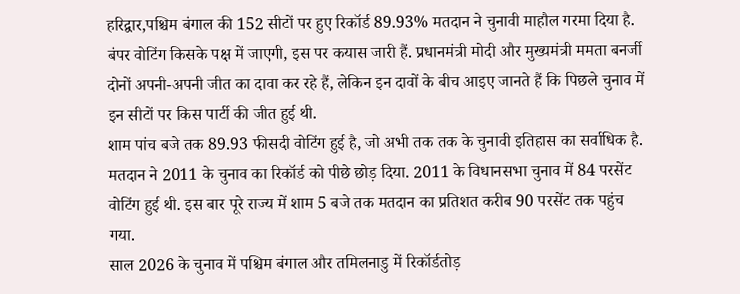हरिद्वार,पश्चिम बंगाल की 152 सीटों पर हुए रिकॉर्ड 89.93% मतदान ने चुनावी माहौल गरमा दिया है. बंपर वोटिंग किसके पक्ष में जाएगी, इस पर कयास जारी हैं. प्रधानमंत्री मोदी और मुख्यमंत्री ममता बनर्जी दोनों अपनी-अपनी जीत का दावा कर रहे हैं, लेकिन इन दावों के बीच आइए जानते हैं कि पिछले चुनाव में इन सीटों पर किस पार्टी की जीत हुई थी.
शाम पांच बजे तक 89.93 फीसदी वोटिंग हुई है, जो अभी तक तक के चुनावी इतिहास का सर्वाधिक है. मतदान ने 2011 के चुनाव का रिकॉर्ड को पीछे छोड़ दिया. 2011 के विधानसभा चुनाव में 84 परसेंट वोटिंग हुई थी. इस बार पूरे राज्य में शाम 5 बजे तक मतदान का प्रतिशत करीब 90 परसेंट तक पहुंच गया.
साल 2026 के चुनाव में पश्चिम बंगाल और तमिलनाडु में रिकॉर्डतोड़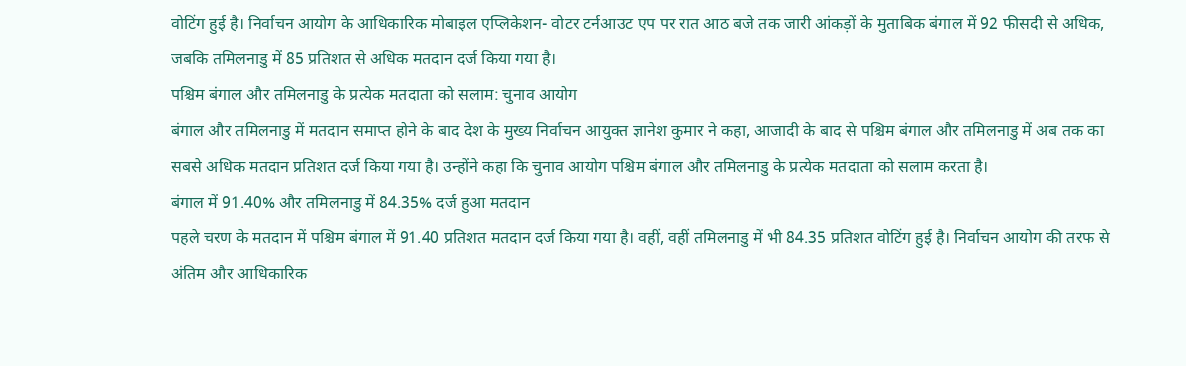वोटिंग हुई है। निर्वाचन आयोग के आधिकारिक मोबाइल एप्लिकेशन- वोटर टर्नआउट एप पर रात आठ बजे तक जारी आंकड़ों के मुताबिक बंगाल में 92 फीसदी से अधिक, जबकि तमिलनाडु में 85 प्रतिशत से अधिक मतदान दर्ज किया गया है।
पश्चिम बंगाल और तमिलनाडु के प्रत्येक मतदाता को सलाम: चुनाव आयोग
बंगाल और तमिलनाडु में मतदान समाप्त होने के बाद देश के मुख्य निर्वाचन आयुक्त ज्ञानेश कुमार ने कहा, आजादी के बाद से पश्चिम बंगाल और तमिलनाडु में अब तक का सबसे अधिक मतदान प्रतिशत दर्ज किया गया है। उन्होंने कहा कि चुनाव आयोग पश्चिम बंगाल और तमिलनाडु के प्रत्येक मतदाता को सलाम करता है।
बंगाल में 91.40% और तमिलनाडु में 84.35% दर्ज हुआ मतदान
पहले चरण के मतदान में पश्चिम बंगाल में 91.40 प्रतिशत मतदान दर्ज किया गया है। वहीं, वहीं तमिलनाडु में भी 84.35 प्रतिशत वोटिंग हुई है। निर्वाचन आयोग की तरफ से अंतिम और आधिकारिक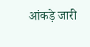आंकड़े जारी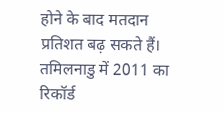होने के बाद मतदान प्रतिशत बढ़ सकते हैं। तमिलनाडु में 2011 का रिकॉर्ड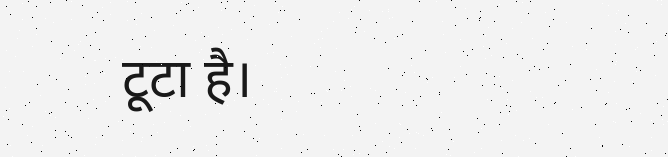टूटा है।